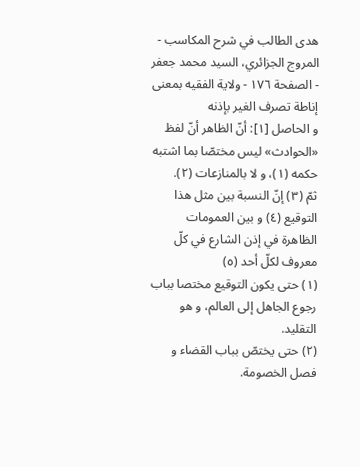هدى الطالب في شرح المكاسب - المروج الجزائري، السيد محمد جعفر - الصفحة ١٧٦ - ولاية الفقيه بمعنى إناطة تصرف الغير بإذنه
و الحاصل [١]: أنّ الظاهر أنّ لفظ «الحوادث» ليس مختصّا بما اشتبه حكمه (١)، و لا بالمنازعات (٢).
ثمّ (٣) إنّ النسبة بين مثل هذا التوقيع (٤) و بين العمومات الظاهرة في إذن الشارع في كلّ معروف لكلّ أحد (٥)
(١) حتى يكون التوقيع مختصا بباب رجوع الجاهل إلى العالم، و هو التقليد.
(٢) حتى يختصّ بباب القضاء و فصل الخصومة.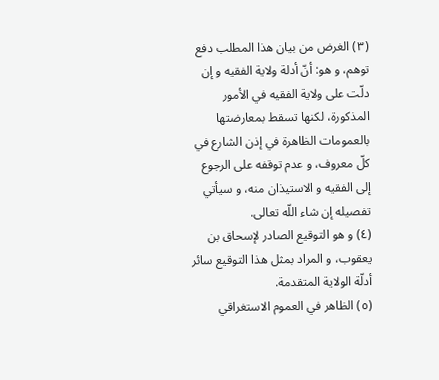(٣) الغرض من بيان هذا المطلب دفع توهم، و هو: أنّ أدلة ولاية الفقيه و إن دلّت على ولاية الفقيه في الأمور المذكورة، لكنها تسقط بمعارضتها بالعمومات الظاهرة في إذن الشارع في كلّ معروف، و عدم توقفه على الرجوع إلى الفقيه و الاستيذان منه، و سيأتي تفصيله إن شاء اللّه تعالى.
(٤) و هو التوقيع الصادر لإسحاق بن يعقوب، و المراد بمثل هذا التوقيع سائر أدلّة الولاية المتقدمة.
(٥) الظاهر في العموم الاستغراقي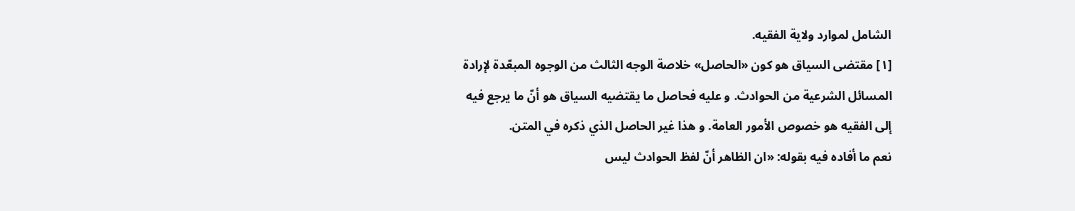الشامل لموارد ولاية الفقيه.
[١] مقتضى السياق هو كون «الحاصل» خلاصة الوجه الثالث من الوجوه المبعّدة لإرادة المسائل الشرعية من الحوادث. و عليه فحاصل ما يقتضيه السياق هو أنّ ما يرجع فيه إلى الفقيه هو خصوص الأمور العامة. و هذا غير الحاصل الذي ذكره في المتن.
نعم ما أفاده فيه بقوله: «ان الظاهر أنّ لفظ الحوادث ليس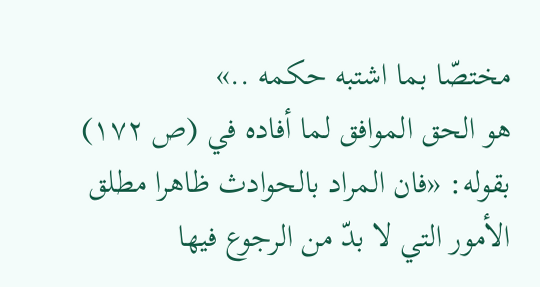مختصّا بما اشتبه حكمه ..»
هو الحق الموافق لما أفاده في (ص ١٧٢) بقوله: «فان المراد بالحوادث ظاهرا مطلق الأمور التي لا بدّ من الرجوع فيها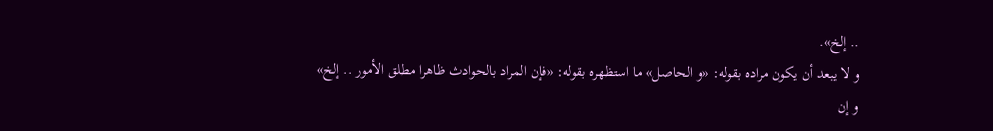.. إلخ».
و لا يبعد أن يكون مراده بقوله: «و الحاصل» ما استظهره بقوله: «فإن المراد بالحوادث ظاهرا مطلق الأمور .. إلخ» و إن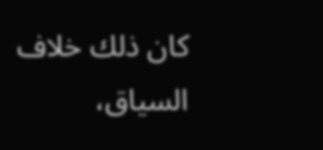كان ذلك خلاف السياق،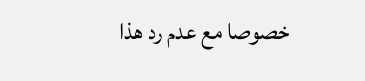خصوصا مع عدم رد هذا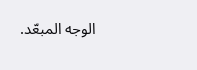الوجه المبعّد.